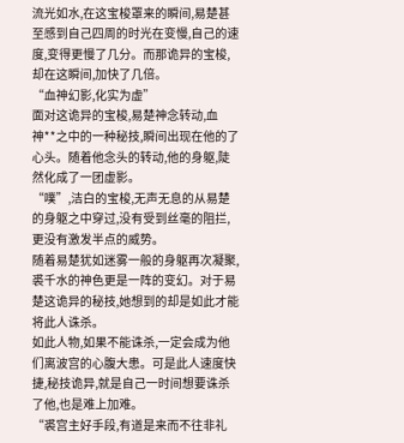流光如水,在这宝梭罩来的瞬间,易楚甚至感到自己四周的时光在变慢,自己的速度,变得更慢了几分。而那诡异的宝梭,却在这瞬间,加快了几倍。
“血神幻影,化实为虚”
面对这诡异的宝梭,易楚神念转动,血神**之中的一种秘技,瞬间出现在他的了心头。随着他念头的转动,他的身躯,陡然化成了一团虚影。
“噗”,洁白的宝梭,无声无息的从易楚的身躯之中穿过,没有受到丝毫的阻拦,更没有激发半点的威势。
随着易楚犹如迷雾一般的身躯再次凝聚,裘千水的神色更是一阵的变幻。对于易楚这诡异的秘技,她想到的却是如此才能将此人诛杀。
如此人物,如果不能诛杀,一定会成为他们离波宫的心腹大患。可是此人速度快捷,秘技诡异,就是自己一时间想要诛杀了他,也是难上加难。
“裘宫主好手段,有道是来而不往非礼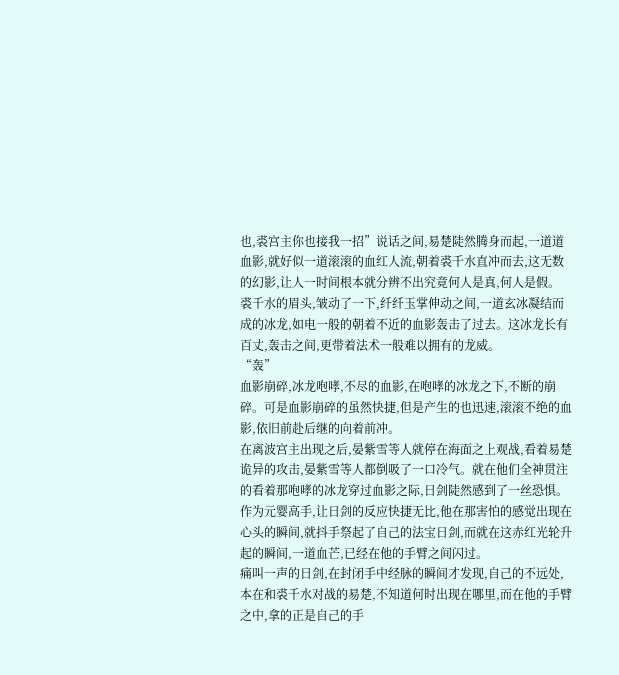也,裘宫主你也接我一招”说话之间,易楚陡然腾身而起,一道道血影,就好似一道滚滚的血红人流,朝着裘千水直冲而去,这无数的幻影,让人一时间根本就分辨不出究竟何人是真,何人是假。
裘千水的眉头,皱动了一下,纤纤玉掌伸动之间,一道玄冰凝结而成的冰龙,如电一般的朝着不近的血影轰击了过去。这冰龙长有百丈,轰击之间,更带着法术一般难以拥有的龙威。
“轰”
血影崩碎,冰龙咆哮,不尽的血影,在咆哮的冰龙之下,不断的崩碎。可是血影崩碎的虽然快捷,但是产生的也迅速,滚滚不绝的血影,依旧前赴后继的向着前冲。
在离波宫主出现之后,晏紫雪等人就停在海面之上观战,看着易楚诡异的攻击,晏紫雪等人都倒吸了一口冷气。就在他们全神贯注的看着那咆哮的冰龙穿过血影之际,日剑陡然感到了一丝恐惧。
作为元婴高手,让日剑的反应快捷无比,他在那害怕的感觉出现在心头的瞬间,就抖手祭起了自己的法宝日剑,而就在这赤红光轮升起的瞬间,一道血芒,已经在他的手臂之间闪过。
痛叫一声的日剑,在封闭手中经脉的瞬间才发现,自己的不远处,本在和裘千水对战的易楚,不知道何时出现在哪里,而在他的手臂之中,拿的正是自己的手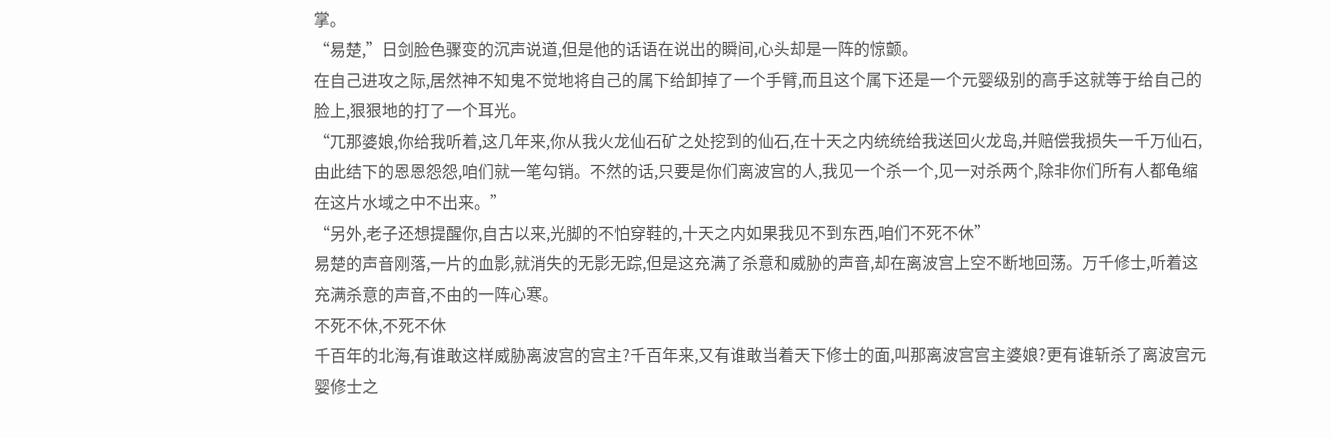掌。
“易楚,”日剑脸色骤变的沉声说道,但是他的话语在说出的瞬间,心头却是一阵的惊颤。
在自己进攻之际,居然神不知鬼不觉地将自己的属下给卸掉了一个手臂,而且这个属下还是一个元婴级别的高手这就等于给自己的脸上,狠狠地的打了一个耳光。
“兀那婆娘,你给我听着,这几年来,你从我火龙仙石矿之处挖到的仙石,在十天之内统统给我送回火龙岛,并赔偿我损失一千万仙石,由此结下的恩恩怨怨,咱们就一笔勾销。不然的话,只要是你们离波宫的人,我见一个杀一个,见一对杀两个,除非你们所有人都龟缩在这片水域之中不出来。”
“另外,老子还想提醒你,自古以来,光脚的不怕穿鞋的,十天之内如果我见不到东西,咱们不死不休”
易楚的声音刚落,一片的血影,就消失的无影无踪,但是这充满了杀意和威胁的声音,却在离波宫上空不断地回荡。万千修士,听着这充满杀意的声音,不由的一阵心寒。
不死不休,不死不休
千百年的北海,有谁敢这样威胁离波宫的宫主?千百年来,又有谁敢当着天下修士的面,叫那离波宫宫主婆娘?更有谁斩杀了离波宫元婴修士之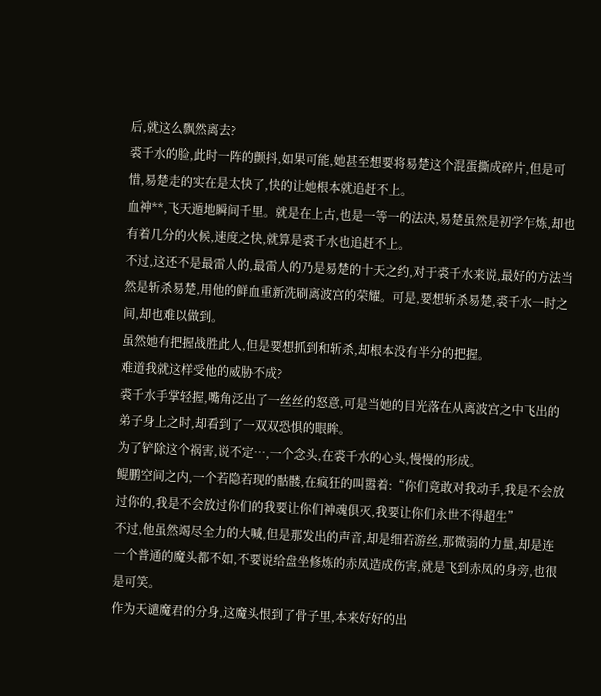后,就这么飘然离去?
裘千水的脸,此时一阵的颤抖,如果可能,她甚至想要将易楚这个混蛋撕成碎片,但是可惜,易楚走的实在是太快了,快的让她根本就追赶不上。
血神**,飞天遁地瞬间千里。就是在上古,也是一等一的法决,易楚虽然是初学乍炼,却也有着几分的火候,速度之快,就算是裘千水也追赶不上。
不过,这还不是最雷人的,最雷人的乃是易楚的十天之约,对于裘千水来说,最好的方法当然是斩杀易楚,用他的鲜血重新洗刷离波宫的荣耀。可是,要想斩杀易楚,裘千水一时之间,却也难以做到。
虽然她有把握战胜此人,但是要想抓到和斩杀,却根本没有半分的把握。
难道我就这样受他的威胁不成?
裘千水手掌轻握,嘴角泛出了一丝丝的怒意,可是当她的目光落在从离波宫之中飞出的弟子身上之时,却看到了一双双恐惧的眼眸。
为了铲除这个祸害,说不定…,一个念头,在裘千水的心头,慢慢的形成。
鲲鹏空间之内,一个若隐若现的骷髅,在疯狂的叫嚣着:“你们竟敢对我动手,我是不会放过你的,我是不会放过你们的我要让你们神魂俱灭,我要让你们永世不得超生”
不过,他虽然竭尽全力的大喊,但是那发出的声音,却是细若游丝,那微弱的力量,却是连一个普通的魔头都不如,不要说给盘坐修炼的赤凤造成伤害,就是飞到赤凤的身旁,也很是可笑。
作为天谴魔君的分身,这魔头恨到了骨子里,本来好好的出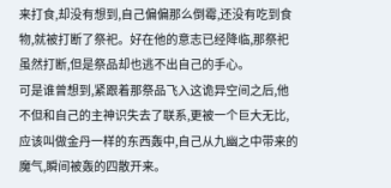来打食,却没有想到,自己偏偏那么倒霉,还没有吃到食物,就被打断了祭祀。好在他的意志已经降临,那祭祀虽然打断,但是祭品却也逃不出自己的手心。
可是谁曾想到,紧跟着那祭品飞入这诡异空间之后,他不但和自己的主神识失去了联系,更被一个巨大无比,应该叫做金丹一样的东西轰中,自己从九幽之中带来的魔气,瞬间被轰的四散开来。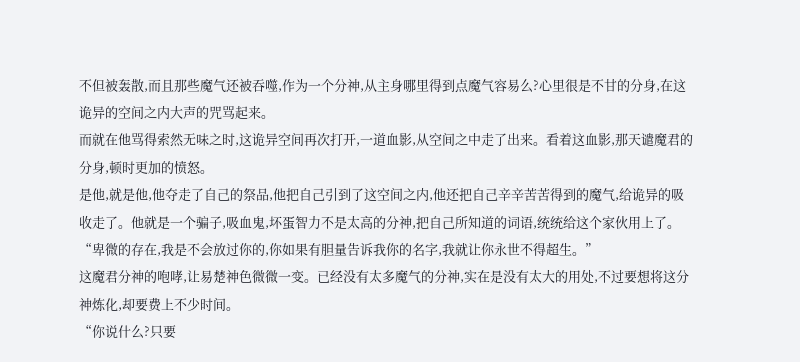不但被轰散,而且那些魔气还被吞噬,作为一个分神,从主身哪里得到点魔气容易么?心里很是不甘的分身,在这诡异的空间之内大声的咒骂起来。
而就在他骂得索然无味之时,这诡异空间再次打开,一道血影,从空间之中走了出来。看着这血影,那天谴魔君的分身,顿时更加的愤怒。
是他,就是他,他夺走了自己的祭品,他把自己引到了这空间之内,他还把自己辛辛苦苦得到的魔气,给诡异的吸收走了。他就是一个骗子,吸血鬼,坏蛋智力不是太高的分神,把自己所知道的词语,统统给这个家伙用上了。
“卑微的存在,我是不会放过你的,你如果有胆量告诉我你的名字,我就让你永世不得超生。”
这魔君分神的咆哮,让易楚神色微微一变。已经没有太多魔气的分神,实在是没有太大的用处,不过要想将这分神炼化,却要费上不少时间。
“你说什么?只要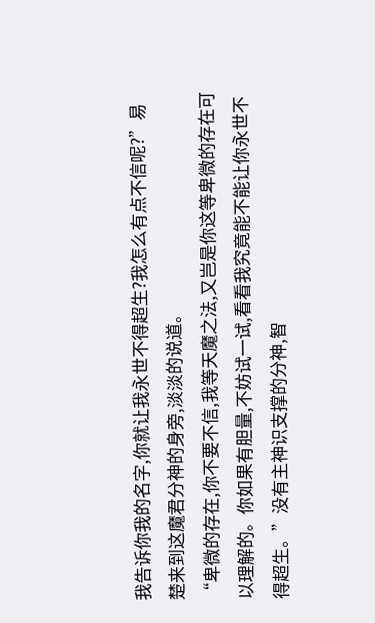我告诉你我的名字,你就让我永世不得超生?我怎么有点不信呢?”易楚来到这魔君分神的身旁,淡淡的说道。
“卑微的存在,你不要不信,我等天魔之法,又岂是你这等卑微的存在可以理解的。你如果有胆量,不妨试一试,看看我究竟能不能让你永世不得超生。”没有主神识支撑的分神,智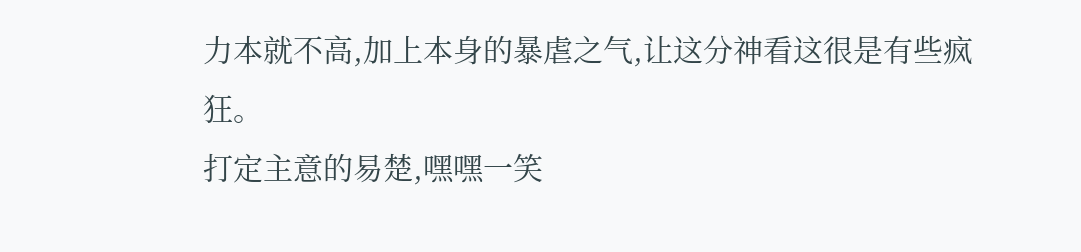力本就不高,加上本身的暴虐之气,让这分神看这很是有些疯狂。
打定主意的易楚,嘿嘿一笑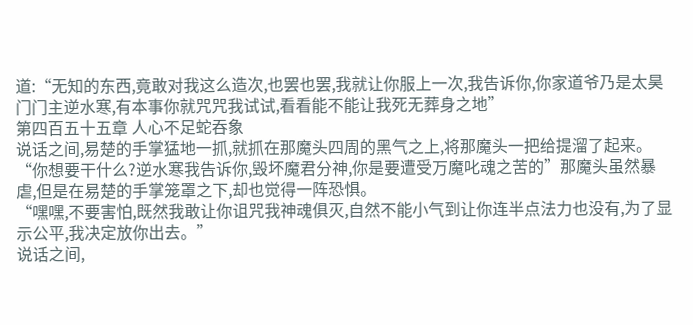道:“无知的东西,竟敢对我这么造次,也罢也罢,我就让你服上一次,我告诉你,你家道爷乃是太昊门门主逆水寒,有本事你就咒咒我试试,看看能不能让我死无葬身之地”
第四百五十五章 人心不足蛇吞象
说话之间,易楚的手掌猛地一抓,就抓在那魔头四周的黑气之上,将那魔头一把给提溜了起来。
“你想要干什么?逆水寒我告诉你,毁坏魔君分神,你是要遭受万魔叱魂之苦的”那魔头虽然暴虐,但是在易楚的手掌笼罩之下,却也觉得一阵恐惧。
“嘿嘿,不要害怕,既然我敢让你诅咒我神魂俱灭,自然不能小气到让你连半点法力也没有,为了显示公平,我决定放你出去。”
说话之间,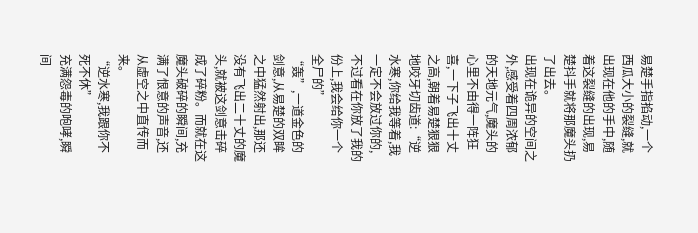易楚手指掐动,一个西瓜大小的裂缝,就出现在他的手中,随着这裂缝的出现,易楚抖手就将那魔头扔了出去。
出现在诡异的空间之外,感受着四周浓郁的天地元气,魔头的心里不由得一阵狂喜,一下子飞出十丈之高,朝着易楚狠狠地咬牙切齿道:“逆水寒,你给我等着,我一定不会放过你的,不过看在你放了我的份上,我会给你一个全尸的”
“轰”,一道金色的剑意,从易楚的双眸之中猛然射出,那还没有飞出二十丈的魔头,就被这剑意击碎成了碎粉。而就在这魔头破碎的瞬间,充满了恨意的声音,还从虚空之中直传而来。
“逆水寒,我跟你不死不休”
充满怨毒的咆哮,瞬间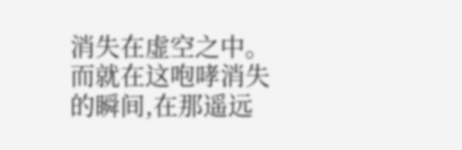消失在虚空之中。而就在这咆哮消失的瞬间,在那遥远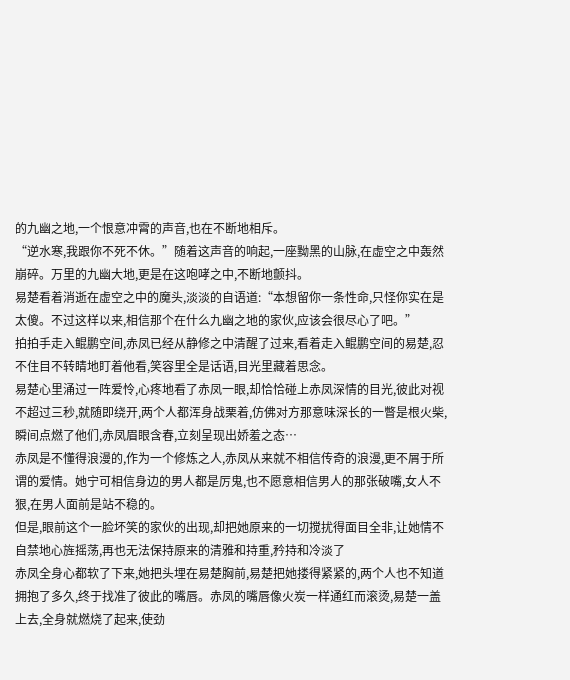的九幽之地,一个恨意冲霄的声音,也在不断地相斥。
“逆水寒,我跟你不死不休。”随着这声音的响起,一座黝黑的山脉,在虚空之中轰然崩碎。万里的九幽大地,更是在这咆哮之中,不断地颤抖。
易楚看着消逝在虚空之中的魔头,淡淡的自语道:“本想留你一条性命,只怪你实在是太傻。不过这样以来,相信那个在什么九幽之地的家伙,应该会很尽心了吧。”
拍拍手走入鲲鹏空间,赤凤已经从静修之中清醒了过来,看着走入鲲鹏空间的易楚,忍不住目不转睛地盯着他看,笑容里全是话语,目光里藏着思念。
易楚心里涌过一阵爱怜,心疼地看了赤凤一眼,却恰恰碰上赤凤深情的目光,彼此对视不超过三秒,就随即绕开,两个人都浑身战栗着,仿佛对方那意味深长的一瞥是根火柴,瞬间点燃了他们,赤凤眉眼含春,立刻呈现出娇羞之态…
赤凤是不懂得浪漫的,作为一个修炼之人,赤凤从来就不相信传奇的浪漫,更不屑于所谓的爱情。她宁可相信身边的男人都是厉鬼,也不愿意相信男人的那张破嘴,女人不狠,在男人面前是站不稳的。
但是,眼前这个一脸坏笑的家伙的出现,却把她原来的一切搅扰得面目全非,让她情不自禁地心旌摇荡,再也无法保持原来的清雅和持重,矜持和冷淡了
赤凤全身心都软了下来,她把头埋在易楚胸前,易楚把她搂得紧紧的,两个人也不知道拥抱了多久,终于找准了彼此的嘴唇。赤凤的嘴唇像火炭一样通红而滚烫,易楚一盖上去,全身就燃烧了起来,使劲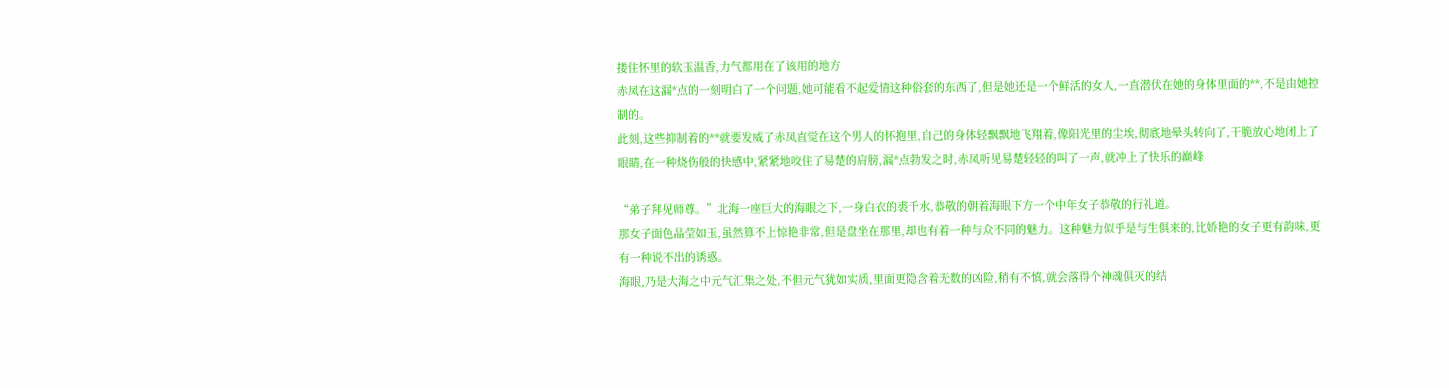搂住怀里的软玉温香,力气都用在了该用的地方
赤凤在这漏*点的一刻明白了一个问题,她可能看不起爱情这种俗套的东西了,但是她还是一个鲜活的女人,一直潜伏在她的身体里面的**,不是由她控制的。
此刻,这些抑制着的**就要发威了赤凤直觉在这个男人的怀抱里,自己的身体轻飘飘地飞翔着,像阳光里的尘埃,彻底地晕头转向了,干脆放心地闭上了眼睛,在一种烧伤般的快感中,紧紧地咬住了易楚的肩膀,漏*点勃发之时,赤凤听见易楚轻轻的叫了一声,就冲上了快乐的巅峰

“弟子拜见师尊。”北海一座巨大的海眼之下,一身白衣的裘千水,恭敬的朝着海眼下方一个中年女子恭敬的行礼道。
那女子面色晶莹如玉,虽然算不上惊艳非常,但是盘坐在那里,却也有着一种与众不同的魅力。这种魅力似乎是与生俱来的,比娇艳的女子更有韵味,更有一种说不出的诱惑。
海眼,乃是大海之中元气汇集之处,不但元气犹如实质,里面更隐含着无数的凶险,稍有不慎,就会落得个神魂俱灭的结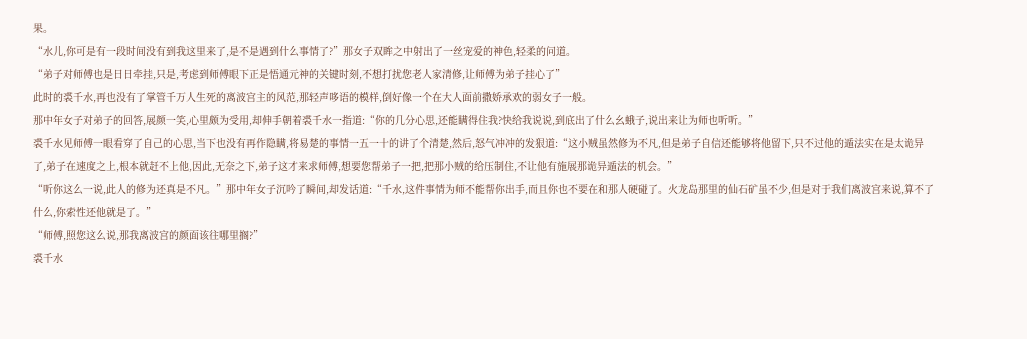果。
“水儿,你可是有一段时间没有到我这里来了,是不是遇到什么事情了?”那女子双眸之中射出了一丝宠爱的神色,轻柔的问道。
“弟子对师傅也是日日牵挂,只是,考虑到师傅眼下正是悟通元神的关键时刻,不想打扰您老人家清修,让师傅为弟子挂心了”
此时的裘千水,再也没有了掌管千万人生死的离波宫主的风范,那轻声哆语的模样,倒好像一个在大人面前撒娇承欢的弱女子一般。
那中年女子对弟子的回答,展颜一笑,心里颇为受用,却伸手朝着裘千水一指道:“你的几分心思,还能瞒得住我?快给我说说,到底出了什么幺蛾子,说出来让为师也听听。”
裘千水见师傅一眼看穿了自己的心思,当下也没有再作隐瞒,将易楚的事情一五一十的讲了个清楚,然后,怒气冲冲的发狠道:“这小贼虽然修为不凡,但是弟子自信还能够将他留下,只不过他的遁法实在是太诡异了,弟子在速度之上,根本就赶不上他,因此,无奈之下,弟子这才来求师傅,想要您帮弟子一把,把那小贼的给压制住,不让他有施展那诡异遁法的机会。”
“听你这么一说,此人的修为还真是不凡。”那中年女子沉吟了瞬间,却发话道:“千水,这件事情为师不能帮你出手,而且你也不要在和那人硬碰了。火龙岛那里的仙石矿虽不少,但是对于我们离波宫来说,算不了什么,你索性还他就是了。”
“师傅,照您这么说,那我离波宫的颜面该往哪里搁?”
裘千水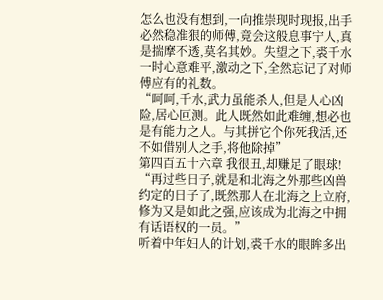怎么也没有想到,一向推崇现时现报,出手必然稳准狠的师傅,竟会这般息事宁人,真是揣摩不透,莫名其妙。失望之下,裘千水一时心意难平,激动之下,全然忘记了对师傅应有的礼数。
“呵呵,千水,武力虽能杀人,但是人心凶险,居心叵测。此人既然如此难缠,想必也是有能力之人。与其拼它个你死我活,还不如借别人之手,将他除掉”
第四百五十六章 我很丑,却赚足了眼球!
“再过些日子,就是和北海之外那些凶兽约定的日子了,既然那人在北海之上立府,修为又是如此之强,应该成为北海之中拥有话语权的一员。”
听着中年妇人的计划,裘千水的眼眸多出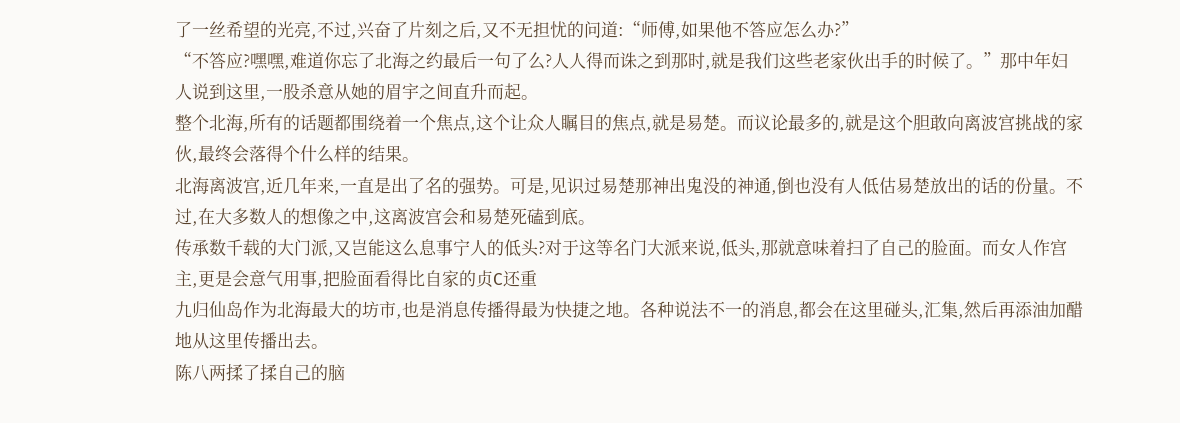了一丝希望的光亮,不过,兴奋了片刻之后,又不无担忧的问道:“师傅,如果他不答应怎么办?”
“不答应?嘿嘿,难道你忘了北海之约最后一句了么?人人得而诛之到那时,就是我们这些老家伙出手的时候了。”那中年妇人说到这里,一股杀意从她的眉宇之间直升而起。
整个北海,所有的话题都围绕着一个焦点,这个让众人瞩目的焦点,就是易楚。而议论最多的,就是这个胆敢向离波宫挑战的家伙,最终会落得个什么样的结果。
北海离波宫,近几年来,一直是出了名的强势。可是,见识过易楚那神出鬼没的神通,倒也没有人低估易楚放出的话的份量。不过,在大多数人的想像之中,这离波宫会和易楚死磕到底。
传承数千载的大门派,又岂能这么息事宁人的低头?对于这等名门大派来说,低头,那就意味着扫了自己的脸面。而女人作宫主,更是会意气用事,把脸面看得比自家的贞C还重
九归仙岛作为北海最大的坊市,也是消息传播得最为快捷之地。各种说法不一的消息,都会在这里碰头,汇集,然后再添油加醋地从这里传播出去。
陈八两揉了揉自己的脑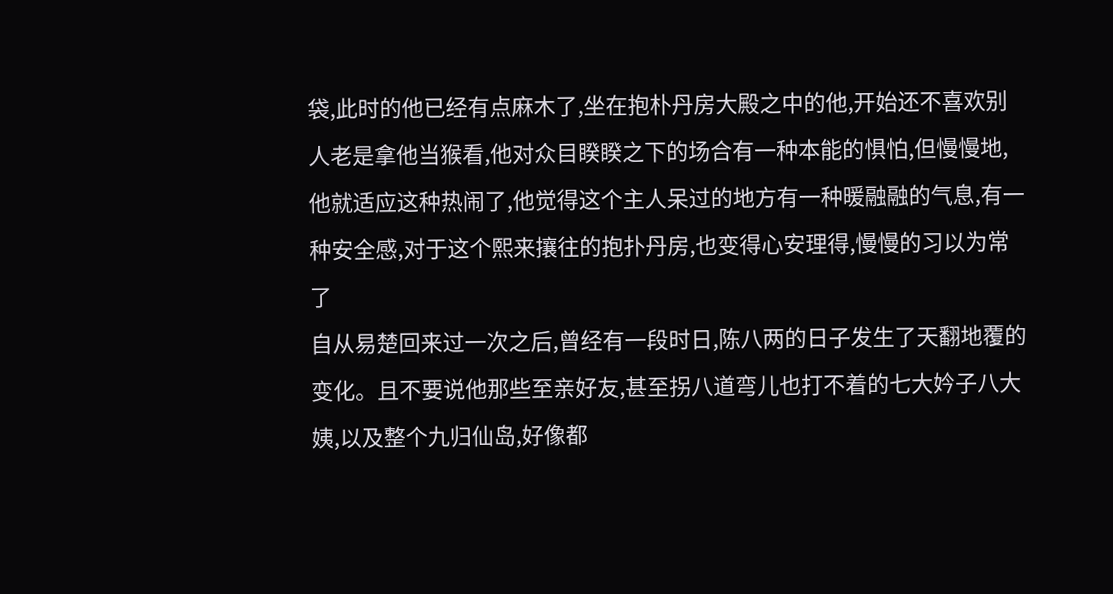袋,此时的他已经有点麻木了,坐在抱朴丹房大殿之中的他,开始还不喜欢别人老是拿他当猴看,他对众目睽睽之下的场合有一种本能的惧怕,但慢慢地,他就适应这种热闹了,他觉得这个主人呆过的地方有一种暖融融的气息,有一种安全感,对于这个熙来攘往的抱扑丹房,也变得心安理得,慢慢的习以为常了
自从易楚回来过一次之后,曾经有一段时日,陈八两的日子发生了天翻地覆的变化。且不要说他那些至亲好友,甚至拐八道弯儿也打不着的七大妗子八大姨,以及整个九归仙岛,好像都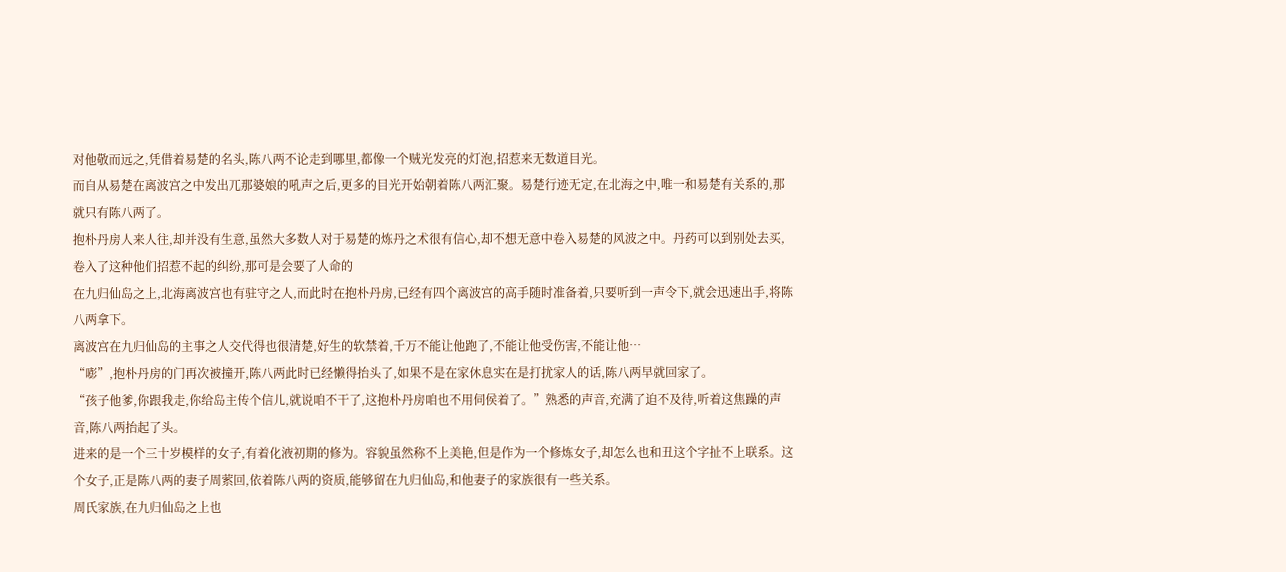对他敬而远之,凭借着易楚的名头,陈八两不论走到哪里,都像一个贼光发亮的灯泡,招惹来无数道目光。
而自从易楚在离波宫之中发出兀那婆娘的吼声之后,更多的目光开始朝着陈八两汇聚。易楚行迹无定,在北海之中,唯一和易楚有关系的,那就只有陈八两了。
抱朴丹房人来人往,却并没有生意,虽然大多数人对于易楚的炼丹之术很有信心,却不想无意中卷入易楚的风波之中。丹药可以到别处去买,卷入了这种他们招惹不起的纠纷,那可是会要了人命的
在九归仙岛之上,北海离波宫也有驻守之人,而此时在抱朴丹房,已经有四个离波宫的高手随时准备着,只要听到一声令下,就会迅速出手,将陈八两拿下。
离波宫在九归仙岛的主事之人交代得也很清楚,好生的软禁着,千万不能让他跑了,不能让他受伤害,不能让他…
“嘭”,抱朴丹房的门再次被撞开,陈八两此时已经懒得抬头了,如果不是在家休息实在是打扰家人的话,陈八两早就回家了。
“孩子他爹,你跟我走,你给岛主传个信儿,就说咱不干了,这抱朴丹房咱也不用伺侯着了。”熟悉的声音,充满了迫不及待,听着这焦躁的声音,陈八两抬起了头。
进来的是一个三十岁模样的女子,有着化液初期的修为。容貌虽然称不上美艳,但是作为一个修炼女子,却怎么也和丑这个字扯不上联系。这个女子,正是陈八两的妻子周萦回,依着陈八两的资质,能够留在九归仙岛,和他妻子的家族很有一些关系。
周氏家族,在九归仙岛之上也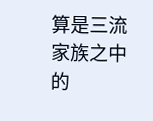算是三流家族之中的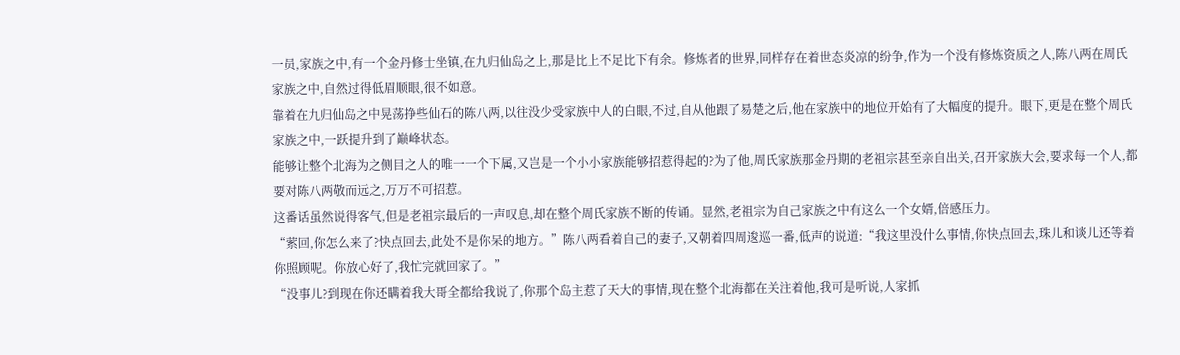一员,家族之中,有一个金丹修士坐镇,在九归仙岛之上,那是比上不足比下有余。修炼者的世界,同样存在着世态炎凉的纷争,作为一个没有修炼资质之人,陈八两在周氏家族之中,自然过得低眉顺眼,很不如意。
靠着在九归仙岛之中晃荡挣些仙石的陈八两,以往没少受家族中人的白眼,不过,自从他跟了易楚之后,他在家族中的地位开始有了大幅度的提升。眼下,更是在整个周氏家族之中,一跃提升到了巅峰状态。
能够让整个北海为之侧目之人的唯一一个下属,又岂是一个小小家族能够招惹得起的?为了他,周氏家族那金丹期的老祖宗甚至亲自出关,召开家族大会,要求每一个人,都要对陈八两敬而远之,万万不可招惹。
这番话虽然说得客气,但是老祖宗最后的一声叹息,却在整个周氏家族不断的传诵。显然,老祖宗为自己家族之中有这么一个女婿,倍感压力。
“萦回,你怎么来了?快点回去,此处不是你呆的地方。”陈八两看着自己的妻子,又朝着四周逡巡一番,低声的说道:“我这里没什么事情,你快点回去,珠儿和谈儿还等着你照顾呢。你放心好了,我忙完就回家了。”
“没事儿?到现在你还瞒着我大哥全都给我说了,你那个岛主惹了天大的事情,现在整个北海都在关注着他,我可是听说,人家抓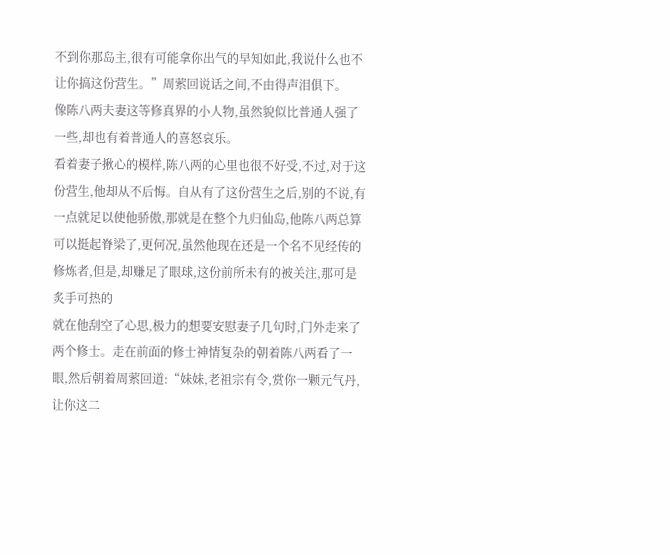不到你那岛主,很有可能拿你出气的早知如此,我说什么也不让你搞这份营生。”周萦回说话之间,不由得声泪俱下。
像陈八两夫妻这等修真界的小人物,虽然貌似比普通人强了一些,却也有着普通人的喜怒哀乐。
看着妻子揪心的模样,陈八两的心里也很不好受,不过,对于这份营生,他却从不后悔。自从有了这份营生之后,别的不说,有一点就足以使他骄傲,那就是在整个九归仙岛,他陈八两总算可以挺起脊梁了,更何况,虽然他现在还是一个名不见经传的修炼者,但是,却赚足了眼球,这份前所未有的被关注,那可是炙手可热的
就在他刮空了心思,极力的想要安慰妻子几句时,门外走来了两个修士。走在前面的修士神情复杂的朝着陈八两看了一眼,然后朝着周萦回道:“妹妹,老祖宗有令,赏你一颗元气丹,让你这二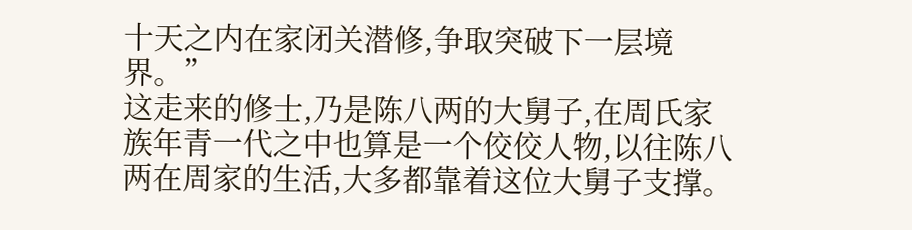十天之内在家闭关潜修,争取突破下一层境界。”
这走来的修士,乃是陈八两的大舅子,在周氏家族年青一代之中也算是一个佼佼人物,以往陈八两在周家的生活,大多都靠着这位大舅子支撑。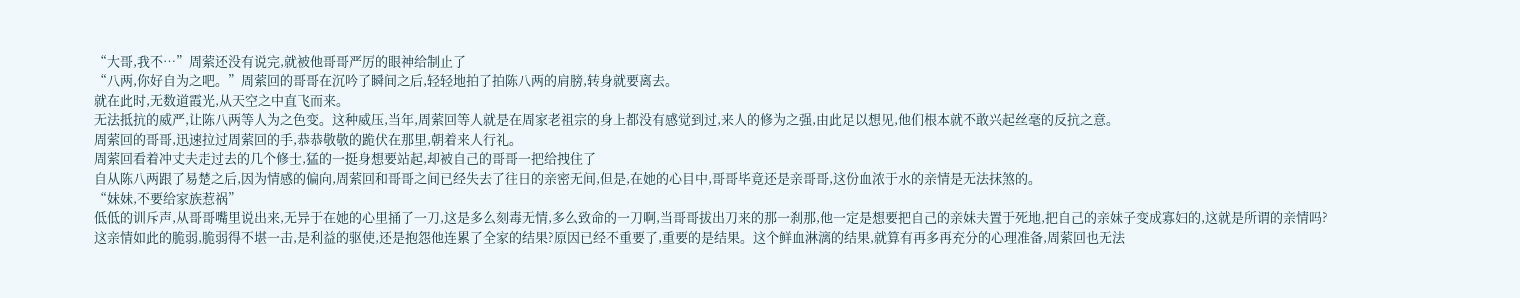“大哥,我不…”周萦还没有说完,就被他哥哥严厉的眼神给制止了
“八两,你好自为之吧。”周萦回的哥哥在沉吟了瞬间之后,轻轻地拍了拍陈八两的肩膀,转身就要离去。
就在此时,无数道霞光,从天空之中直飞而来。
无法抵抗的威严,让陈八两等人为之色变。这种威压,当年,周萦回等人就是在周家老祖宗的身上都没有感觉到过,来人的修为之强,由此足以想见,他们根本就不敢兴起丝毫的反抗之意。
周萦回的哥哥,迅速拉过周萦回的手,恭恭敬敬的跪伏在那里,朝着来人行礼。
周萦回看着冲丈夫走过去的几个修士,猛的一挺身想要站起,却被自己的哥哥一把给拽住了
自从陈八两跟了易楚之后,因为情感的偏向,周萦回和哥哥之间已经失去了往日的亲密无间,但是,在她的心目中,哥哥毕竟还是亲哥哥,这份血浓于水的亲情是无法抹煞的。
“妹妹,不要给家族惹祸”
低低的训斥声,从哥哥嘴里说出来,无异于在她的心里捅了一刀,这是多么刻毒无情,多么致命的一刀啊,当哥哥拔出刀来的那一刹那,他一定是想要把自己的亲妹夫置于死地,把自己的亲妹子变成寡妇的,这就是所谓的亲情吗?
这亲情如此的脆弱,脆弱得不堪一击,是利益的驱使,还是抱怨他连累了全家的结果?原因已经不重要了,重要的是结果。这个鲜血淋漓的结果,就算有再多再充分的心理准备,周萦回也无法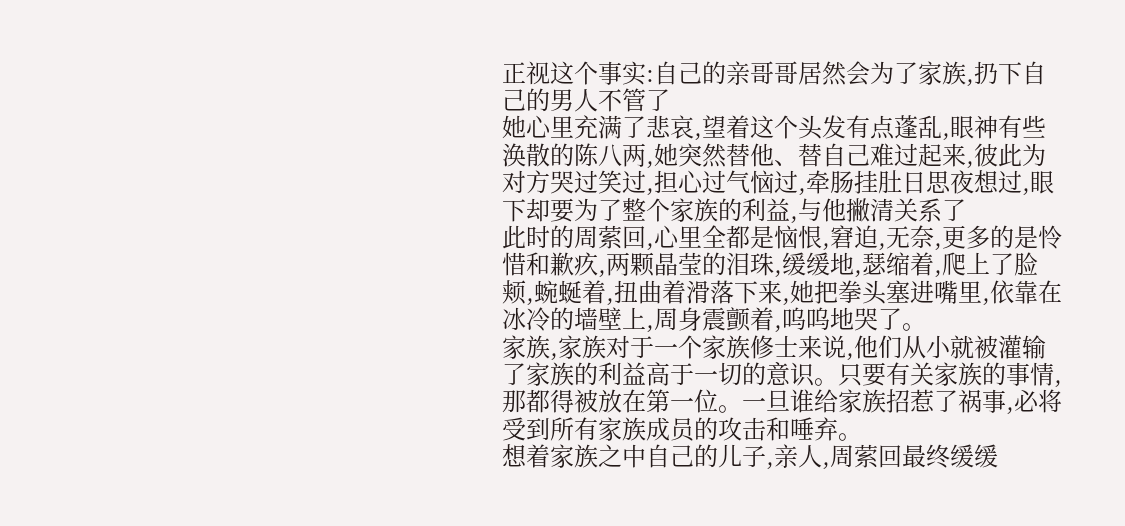正视这个事实:自己的亲哥哥居然会为了家族,扔下自己的男人不管了
她心里充满了悲哀,望着这个头发有点蓬乱,眼神有些涣散的陈八两,她突然替他、替自己难过起来,彼此为对方哭过笑过,担心过气恼过,牵肠挂肚日思夜想过,眼下却要为了整个家族的利益,与他撇清关系了
此时的周萦回,心里全都是恼恨,窘迫,无奈,更多的是怜惜和歉疚,两颗晶莹的泪珠,缓缓地,瑟缩着,爬上了脸颊,蜿蜒着,扭曲着滑落下来,她把拳头塞进嘴里,依靠在冰冷的墙壁上,周身震颤着,呜呜地哭了。
家族,家族对于一个家族修士来说,他们从小就被灌输了家族的利益高于一切的意识。只要有关家族的事情,那都得被放在第一位。一旦谁给家族招惹了祸事,必将受到所有家族成员的攻击和唾弃。
想着家族之中自己的儿子,亲人,周萦回最终缓缓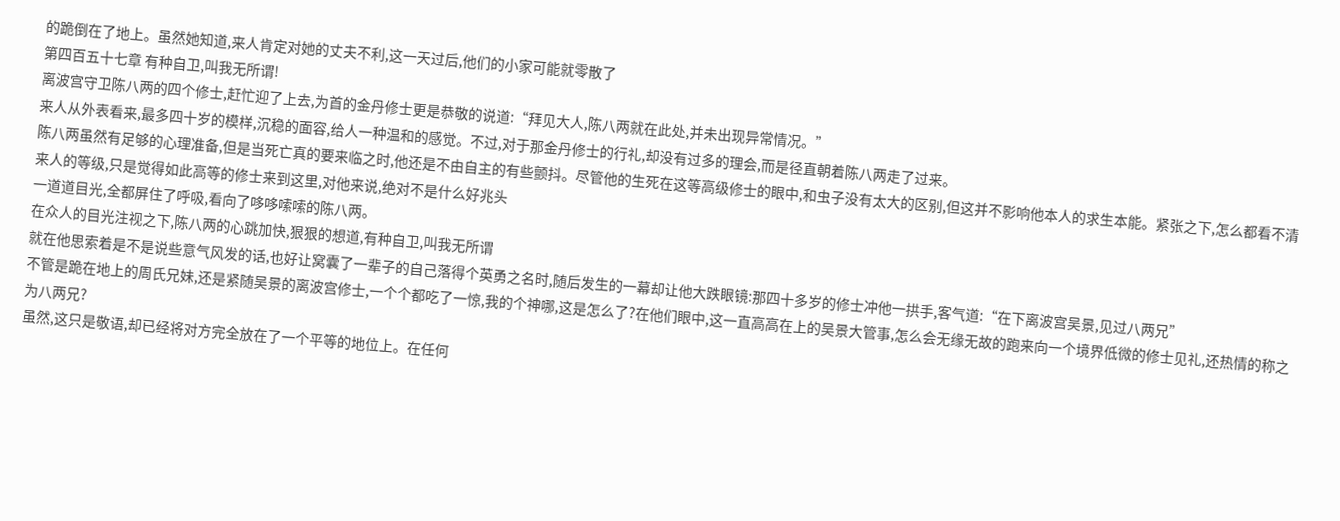的跪倒在了地上。虽然她知道,来人肯定对她的丈夫不利,这一天过后,他们的小家可能就零散了
第四百五十七章 有种自卫,叫我无所谓!
离波宫守卫陈八两的四个修士,赶忙迎了上去,为首的金丹修士更是恭敬的说道:“拜见大人,陈八两就在此处,并未出现异常情况。”
来人从外表看来,最多四十岁的模样,沉稳的面容,给人一种温和的感觉。不过,对于那金丹修士的行礼,却没有过多的理会,而是径直朝着陈八两走了过来。
陈八两虽然有足够的心理准备,但是当死亡真的要来临之时,他还是不由自主的有些颤抖。尽管他的生死在这等高级修士的眼中,和虫子没有太大的区别,但这并不影响他本人的求生本能。紧张之下,怎么都看不清来人的等级,只是觉得如此高等的修士来到这里,对他来说,绝对不是什么好兆头
一道道目光,全都屏住了呼吸,看向了哆哆嗦嗦的陈八两。
在众人的目光注视之下,陈八两的心跳加快,狠狠的想道,有种自卫,叫我无所谓
就在他思索着是不是说些意气风发的话,也好让窝囊了一辈子的自己落得个英勇之名时,随后发生的一幕却让他大跌眼镜:那四十多岁的修士冲他一拱手,客气道:“在下离波宫吴景,见过八两兄”
不管是跪在地上的周氏兄妹,还是紧随吴景的离波宫修士,一个个都吃了一惊,我的个神哪,这是怎么了?在他们眼中,这一直高高在上的吴景大管事,怎么会无缘无故的跑来向一个境界低微的修士见礼,还热情的称之为八两兄?
虽然,这只是敬语,却已经将对方完全放在了一个平等的地位上。在任何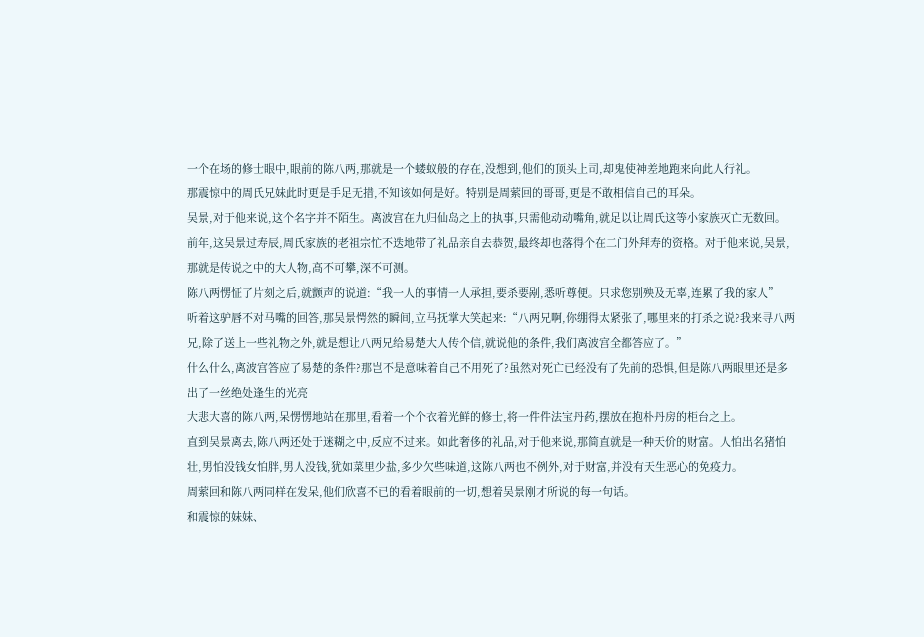一个在场的修士眼中,眼前的陈八两,那就是一个蝼蚁般的存在,没想到,他们的顶头上司,却鬼使神差地跑来向此人行礼。
那震惊中的周氏兄妹此时更是手足无措,不知该如何是好。特别是周萦回的哥哥,更是不敢相信自己的耳朵。
吴景,对于他来说,这个名字并不陌生。离波宫在九归仙岛之上的执事,只需他动动嘴角,就足以让周氏这等小家族灭亡无数回。
前年,这吴景过寿辰,周氏家族的老祖宗忙不迭地带了礼品亲自去恭贺,最终却也落得个在二门外拜寿的资格。对于他来说,吴景,那就是传说之中的大人物,高不可攀,深不可测。
陈八两愣怔了片刻之后,就颤声的说道:“我一人的事情一人承担,要杀要剐,悉听尊便。只求您别殃及无辜,连累了我的家人”
听着这驴唇不对马嘴的回答,那吴景愕然的瞬间,立马抚掌大笑起来:“八两兄啊,你绷得太紧张了,哪里来的打杀之说?我来寻八两兄,除了送上一些礼物之外,就是想让八两兄给易楚大人传个信,就说他的条件,我们离波宫全都答应了。”
什么什么,离波宫答应了易楚的条件?那岂不是意味着自己不用死了?虽然对死亡已经没有了先前的恐惧,但是陈八两眼里还是多出了一丝绝处逢生的光亮
大悲大喜的陈八两,呆愣愣地站在那里,看着一个个衣着光鲜的修士,将一件件法宝丹药,摆放在抱朴丹房的柜台之上。
直到吴景离去,陈八两还处于迷糊之中,反应不过来。如此奢侈的礼品,对于他来说,那简直就是一种天价的财富。人怕出名猪怕壮,男怕没钱女怕胖,男人没钱,犹如菜里少盐,多少欠些味道,这陈八两也不例外,对于财富,并没有天生恶心的免疫力。
周萦回和陈八两同样在发呆,他们欣喜不已的看着眼前的一切,想着吴景刚才所说的每一句话。
和震惊的妹妹、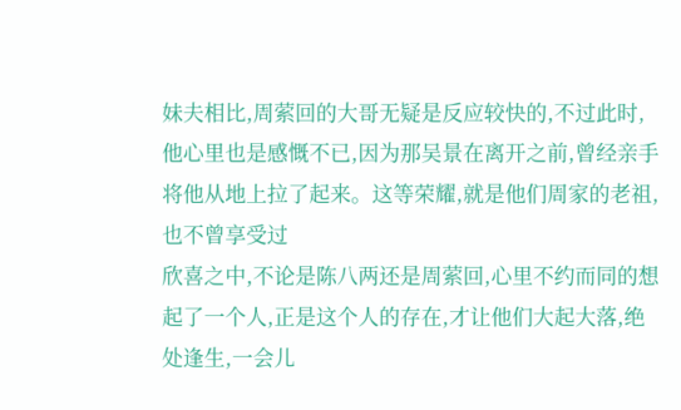妹夫相比,周萦回的大哥无疑是反应较快的,不过此时,他心里也是感慨不已,因为那吴景在离开之前,曾经亲手将他从地上拉了起来。这等荣耀,就是他们周家的老祖,也不曾享受过
欣喜之中,不论是陈八两还是周萦回,心里不约而同的想起了一个人,正是这个人的存在,才让他们大起大落,绝处逢生,一会儿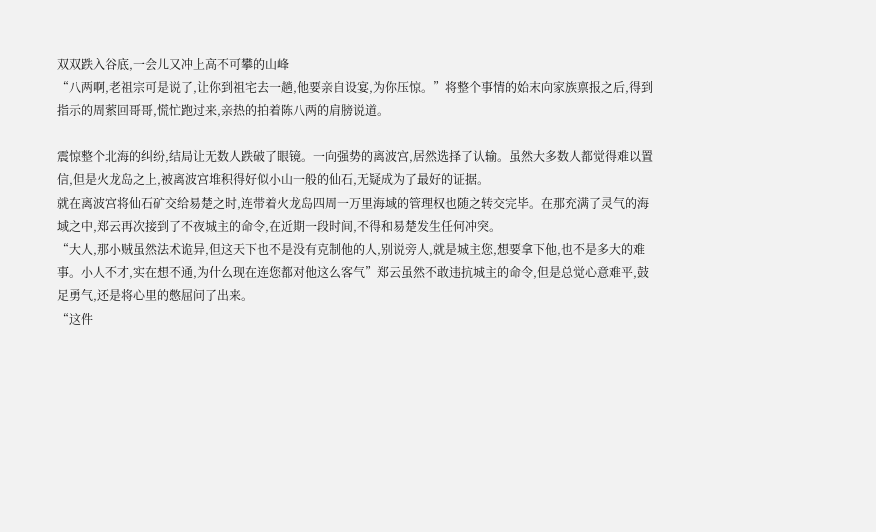双双跌入谷底,一会儿又冲上高不可攀的山峰
“八两啊,老祖宗可是说了,让你到祖宅去一趟,他要亲自设宴,为你压惊。”将整个事情的始末向家族禀报之后,得到指示的周萦回哥哥,慌忙跑过来,亲热的拍着陈八两的肩膀说道。

震惊整个北海的纠纷,结局让无数人跌破了眼镜。一向强势的离波宫,居然选择了认输。虽然大多数人都觉得难以置信,但是火龙岛之上,被离波宫堆积得好似小山一般的仙石,无疑成为了最好的证据。
就在离波宫将仙石矿交给易楚之时,连带着火龙岛四周一万里海域的管理权也随之转交完毕。在那充满了灵气的海域之中,郑云再次接到了不夜城主的命令,在近期一段时间,不得和易楚发生任何冲突。
“大人,那小贼虽然法术诡异,但这天下也不是没有克制他的人,别说旁人,就是城主您,想要拿下他,也不是多大的难事。小人不才,实在想不通,为什么现在连您都对他这么客气”郑云虽然不敢违抗城主的命令,但是总觉心意难平,鼓足勇气,还是将心里的憋屈问了出来。
“这件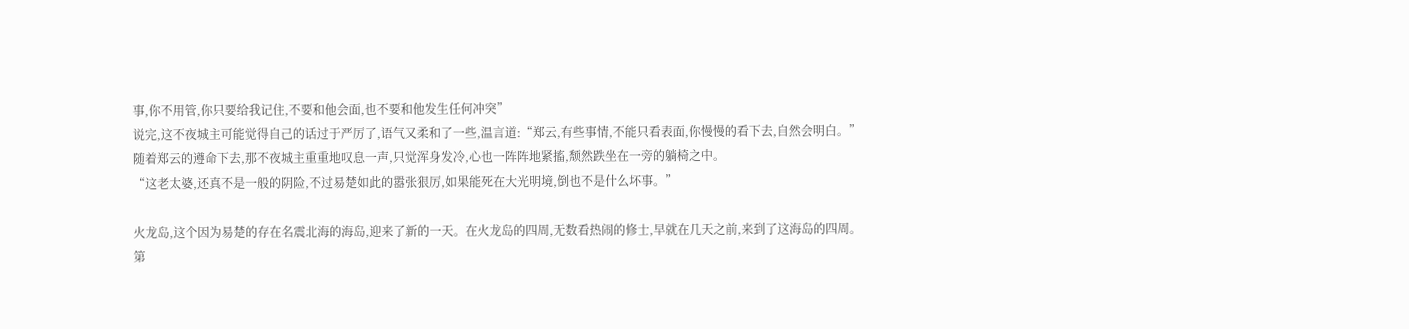事,你不用管,你只要给我记住,不要和他会面,也不要和他发生任何冲突”
说完,这不夜城主可能觉得自己的话过于严厉了,语气又柔和了一些,温言道:“郑云,有些事情,不能只看表面,你慢慢的看下去,自然会明白。”
随着郑云的遵命下去,那不夜城主重重地叹息一声,只觉浑身发冷,心也一阵阵地紧搐,颓然跌坐在一旁的躺椅之中。
“这老太婆,还真不是一般的阴险,不过易楚如此的嚣张狠厉,如果能死在大光明境,倒也不是什么坏事。”

火龙岛,这个因为易楚的存在名震北海的海岛,迎来了新的一天。在火龙岛的四周,无数看热闹的修士,早就在几天之前,来到了这海岛的四周。
第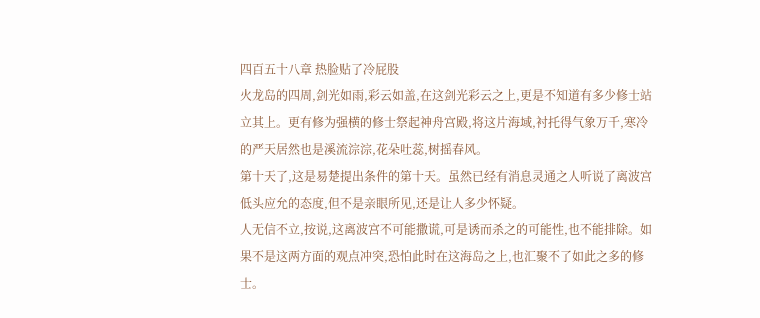四百五十八章 热脸贴了冷屁股
火龙岛的四周,剑光如雨,彩云如盖,在这剑光彩云之上,更是不知道有多少修士站立其上。更有修为强横的修士祭起神舟宫殿,将这片海域,衬托得气象万千,寒冷的严天居然也是溪流淙淙,花朵吐蕊,树摇春风。
第十天了,这是易楚提出条件的第十天。虽然已经有消息灵通之人听说了离波宫低头应允的态度,但不是亲眼所见,还是让人多少怀疑。
人无信不立,按说,这离波宫不可能撒谎,可是诱而杀之的可能性,也不能排除。如果不是这两方面的观点冲突,恐怕此时在这海岛之上,也汇聚不了如此之多的修士。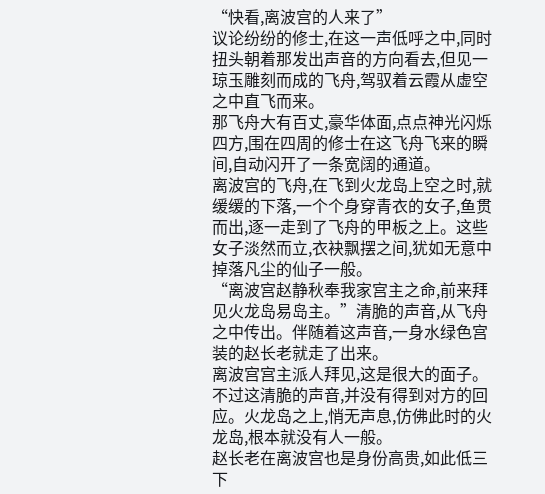“快看,离波宫的人来了”
议论纷纷的修士,在这一声低呼之中,同时扭头朝着那发出声音的方向看去,但见一琼玉雕刻而成的飞舟,驾驭着云霞从虚空之中直飞而来。
那飞舟大有百丈,豪华体面,点点神光闪烁四方,围在四周的修士在这飞舟飞来的瞬间,自动闪开了一条宽阔的通道。
离波宫的飞舟,在飞到火龙岛上空之时,就缓缓的下落,一个个身穿青衣的女子,鱼贯而出,逐一走到了飞舟的甲板之上。这些女子淡然而立,衣袂飘摆之间,犹如无意中掉落凡尘的仙子一般。
“离波宫赵静秋奉我家宫主之命,前来拜见火龙岛易岛主。”清脆的声音,从飞舟之中传出。伴随着这声音,一身水绿色宫装的赵长老就走了出来。
离波宫宫主派人拜见,这是很大的面子。不过这清脆的声音,并没有得到对方的回应。火龙岛之上,悄无声息,仿佛此时的火龙岛,根本就没有人一般。
赵长老在离波宫也是身份高贵,如此低三下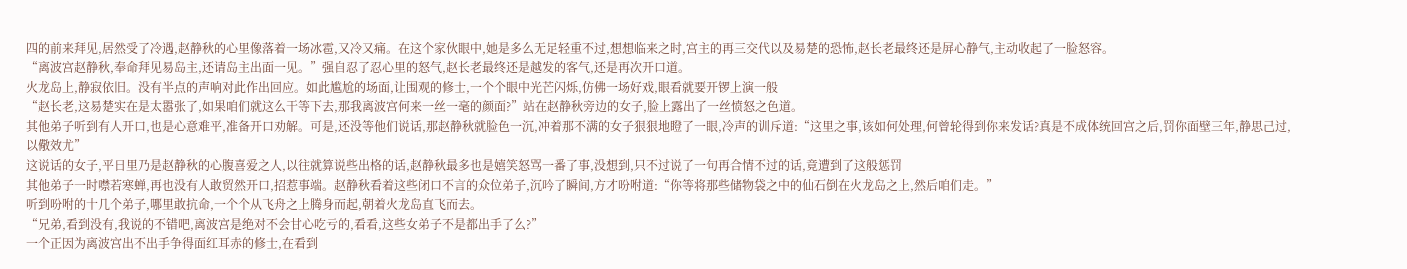四的前来拜见,居然受了冷遇,赵静秋的心里像落着一场冰雹,又冷又痛。在这个家伙眼中,她是多么无足轻重不过,想想临来之时,宫主的再三交代以及易楚的恐怖,赵长老最终还是屏心静气,主动收起了一脸怒容。
“离波宫赵静秋,奉命拜见易岛主,还请岛主出面一见。”强自忍了忍心里的怒气,赵长老最终还是越发的客气,还是再次开口道。
火龙岛上,静寂依旧。没有半点的声响对此作出回应。如此尴尬的场面,让围观的修士,一个个眼中光芒闪烁,仿佛一场好戏,眼看就要开锣上演一般
“赵长老,这易楚实在是太嚣张了,如果咱们就这么干等下去,那我离波宫何来一丝一毫的颜面?”站在赵静秋旁边的女子,脸上露出了一丝愤怒之色道。
其他弟子听到有人开口,也是心意难平,准备开口劝解。可是,还没等他们说话,那赵静秋就脸色一沉,冲着那不满的女子狠狠地瞪了一眼,冷声的训斥道:“这里之事,该如何处理,何曾轮得到你来发话?真是不成体统回宫之后,罚你面壁三年,静思己过,以儆效尤”
这说话的女子,平日里乃是赵静秋的心腹喜爱之人,以往就算说些出格的话,赵静秋最多也是嬉笑怒骂一番了事,没想到,只不过说了一句再合情不过的话,竟遭到了这般惩罚
其他弟子一时噤若寒蝉,再也没有人敢贸然开口,招惹事端。赵静秋看着这些闭口不言的众位弟子,沉吟了瞬间,方才吩咐道:“你等将那些储物袋之中的仙石倒在火龙岛之上,然后咱们走。”
听到吩咐的十几个弟子,哪里敢抗命,一个个从飞舟之上腾身而起,朝着火龙岛直飞而去。
“兄弟,看到没有,我说的不错吧,离波宫是绝对不会甘心吃亏的,看看,这些女弟子不是都出手了么?”
一个正因为离波宫出不出手争得面红耳赤的修士,在看到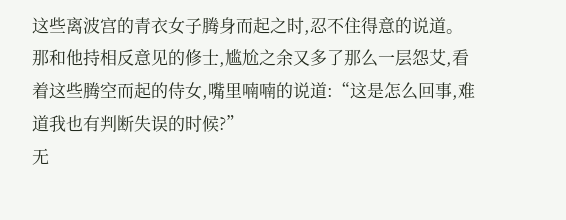这些离波宫的青衣女子腾身而起之时,忍不住得意的说道。
那和他持相反意见的修士,尴尬之余又多了那么一层怨艾,看着这些腾空而起的侍女,嘴里喃喃的说道:“这是怎么回事,难道我也有判断失误的时候?”
无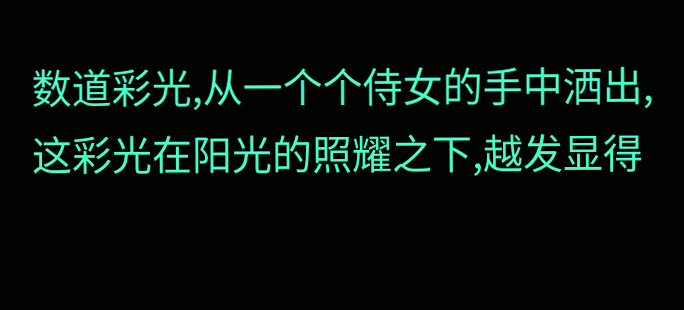数道彩光,从一个个侍女的手中洒出,这彩光在阳光的照耀之下,越发显得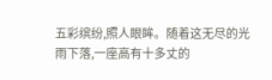五彩缤纷,照人眼眸。随着这无尽的光雨下落,一座高有十多丈的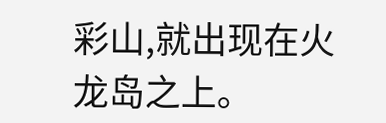彩山,就出现在火龙岛之上。